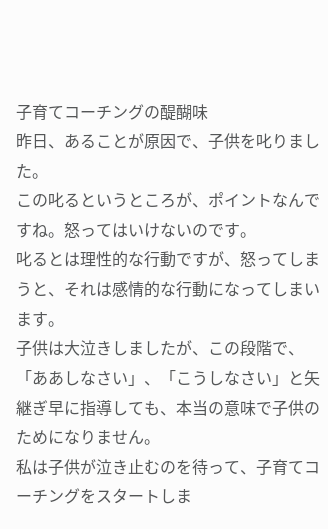子育てコーチングの醍醐味
昨日、あることが原因で、子供を叱りました。
この叱るというところが、ポイントなんですね。怒ってはいけないのです。
叱るとは理性的な行動ですが、怒ってしまうと、それは感情的な行動になってしまいます。
子供は大泣きしましたが、この段階で、「ああしなさい」、「こうしなさい」と矢継ぎ早に指導しても、本当の意味で子供のためになりません。
私は子供が泣き止むのを待って、子育てコーチングをスタートしま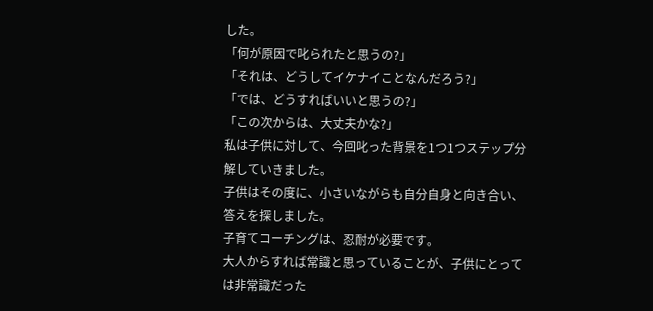した。
「何が原因で叱られたと思うの?」
「それは、どうしてイケナイことなんだろう?」
「では、どうすればいいと思うの?」
「この次からは、大丈夫かな?」
私は子供に対して、今回叱った背景を1つ1つステップ分解していきました。
子供はその度に、小さいながらも自分自身と向き合い、答えを探しました。
子育てコーチングは、忍耐が必要です。
大人からすれば常識と思っていることが、子供にとっては非常識だった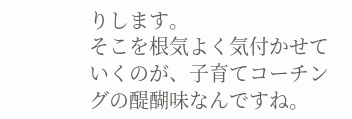りします。
そこを根気よく気付かせていくのが、子育てコーチングの醍醐味なんですね。